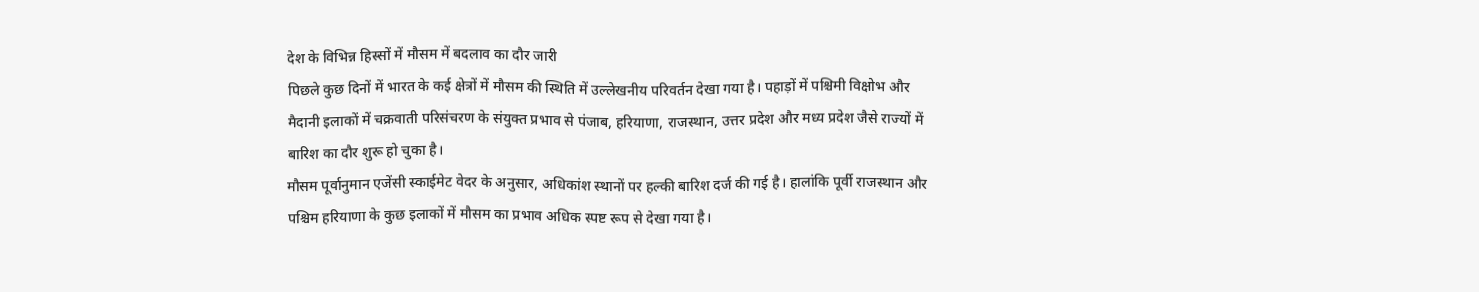देश के विभिन्न हिस्सों में मौसम में बदलाव का दौर जारी
पिछले कुछ दिनों में भारत के कई क्षेत्रों में मौसम की स्थिति में उल्लेखनीय परिवर्तन देखा गया है। पहाड़ों में पश्चिमी विक्षोभ और मैदानी इलाकों में चक्रवाती परिसंचरण के संयुक्त प्रभाव से पंजाब, हरियाणा, राजस्थान, उत्तर प्रदेश और मध्य प्रदेश जैसे राज्यों में बारिश का दौर शुरू हो चुका है।
मौसम पूर्वानुमान एजेंसी स्काईमेट वेदर के अनुसार, अधिकांश स्थानों पर हल्की बारिश दर्ज की गई है। हालांकि पूर्वी राजस्थान और पश्चिम हरियाणा के कुछ इलाकों में मौसम का प्रभाव अधिक स्पष्ट रूप से देखा गया है।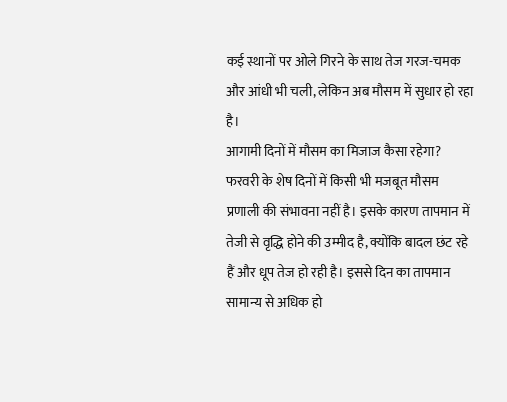कई स्थानों पर ओले गिरने के साथ तेज गरज-चमक और आंधी भी चली, लेकिन अब मौसम में सुधार हो रहा है।
आगामी दिनों में मौसम का मिजाज कैसा रहेगा?
फरवरी के शेष दिनों में किसी भी मजबूत मौसम प्रणाली की संभावना नहीं है। इसके कारण तापमान में तेजी से वृद्धि होने की उम्मीद है, क्योंकि बादल छंट रहे हैं और धूप तेज हो रही है। इससे दिन का तापमान सामान्य से अधिक हो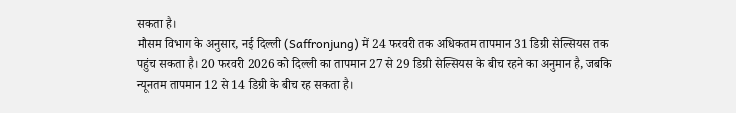सकता है।
मौसम विभाग के अनुसार, नई दिल्ली (Saffronjung) में 24 फरवरी तक अधिकतम तापमान 31 डिग्री सेल्सियस तक पहुंच सकता है। 20 फरवरी 2026 को दिल्ली का तापमान 27 से 29 डिग्री सेल्सियस के बीच रहने का अनुमान है, जबकि न्यूनतम तापमान 12 से 14 डिग्री के बीच रह सकता है।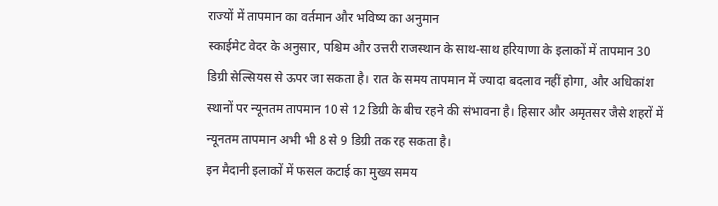राज्यों में तापमान का वर्तमान और भविष्य का अनुमान
स्काईमेट वेदर के अनुसार, पश्चिम और उत्तरी राजस्थान के साथ-साथ हरियाणा के इलाकों में तापमान 30 डिग्री सेल्सियस से ऊपर जा सकता है। रात के समय तापमान में ज्यादा बदलाव नहीं होगा, और अधिकांश स्थानों पर न्यूनतम तापमान 10 से 12 डिग्री के बीच रहने की संभावना है। हिसार और अमृतसर जैसे शहरों में न्यूनतम तापमान अभी भी 8 से 9 डिग्री तक रह सकता है।
इन मैदानी इलाकों में फसल कटाई का मुख्य समय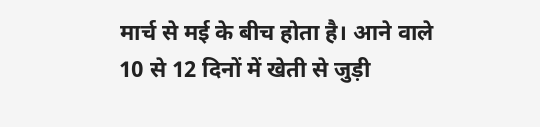मार्च से मई के बीच होता है। आने वाले 10 से 12 दिनों में खेती से जुड़ी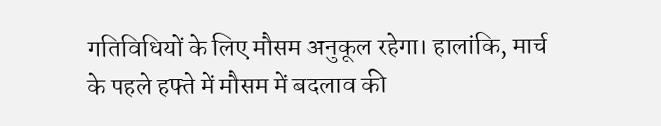गतिविधियों के लिए मौसम अनुकूल रहेगा। हालांकि, मार्च के पहले हफ्ते में मौसम में बदलाव की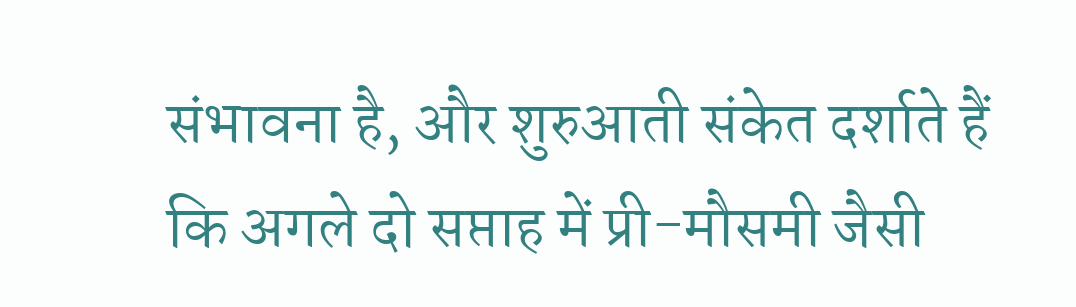संभावना है, और शुरुआती संकेत दर्शाते हैं कि अगले दो सप्ताह में प्री-मौसमी जैसी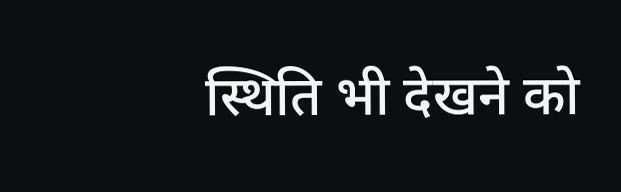स्थिति भी देखने को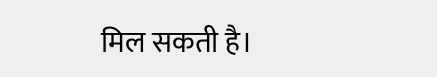मिल सकती है।